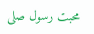محبت رسول صلی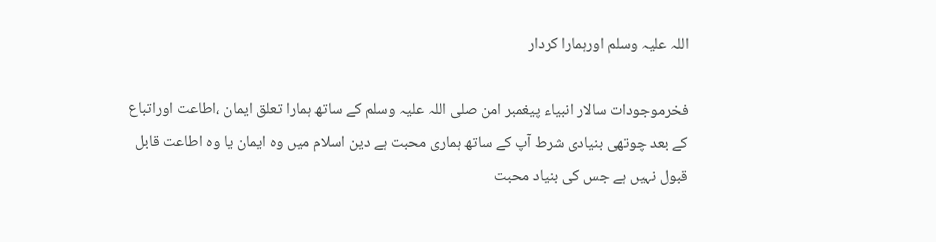اللہ علیہ وسلم اورہمارا کردار

فخرموجودات سالار انبیاء پیغمبر امن صلی اللہ علیہ وسلم کے ساتھ ہمارا تعلق ایمان ،اطاعت اوراتباع کے بعد چوتھی بنیادی شرط آپ کے ساتھ ہماری محبت ہے دین اسلام میں وہ ایمان یا وہ اطاعت قابل قبول نہیں ہے جس کی بنیاد محبت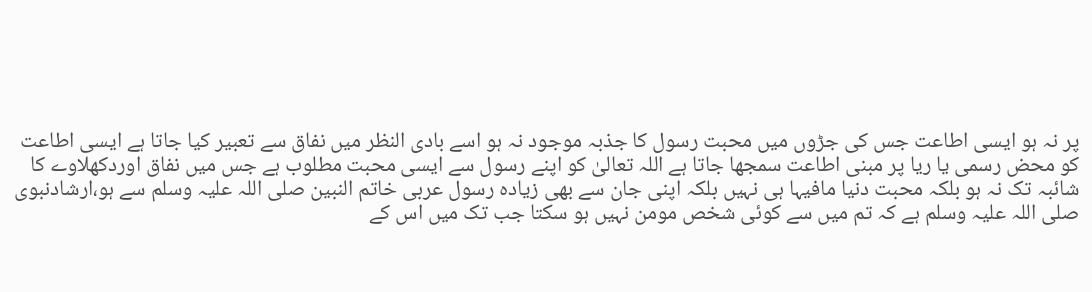پر نہ ہو ایسی اطاعت جس کی جڑوں میں محبت رسول کا جذبہ موجود نہ ہو اسے بادی النظر میں نفاق سے تعبیر کیا جاتا ہے ایسی اطاعت کو محض رسمی یا ریا پر مبنی اطاعت سمجھا جاتا ہے اللہ تعالیٰ کو اپنے رسول سے ایسی محبت مطلوب ہے جس میں نفاق اوردکھلاوے کا شائبہ تک نہ ہو بلکہ محبت دنیا مافیہا ہی نہیں بلکہ اپنی جان سے بھی زیادہ رسول عربی خاتم النبین صلی اللہ علیہ وسلم سے ہو،ارشادنبوی صلی اللہ علیہ وسلم ہے کہ تم میں سے کوئی شخص مومن نہیں ہو سکتا جب تک میں اس کے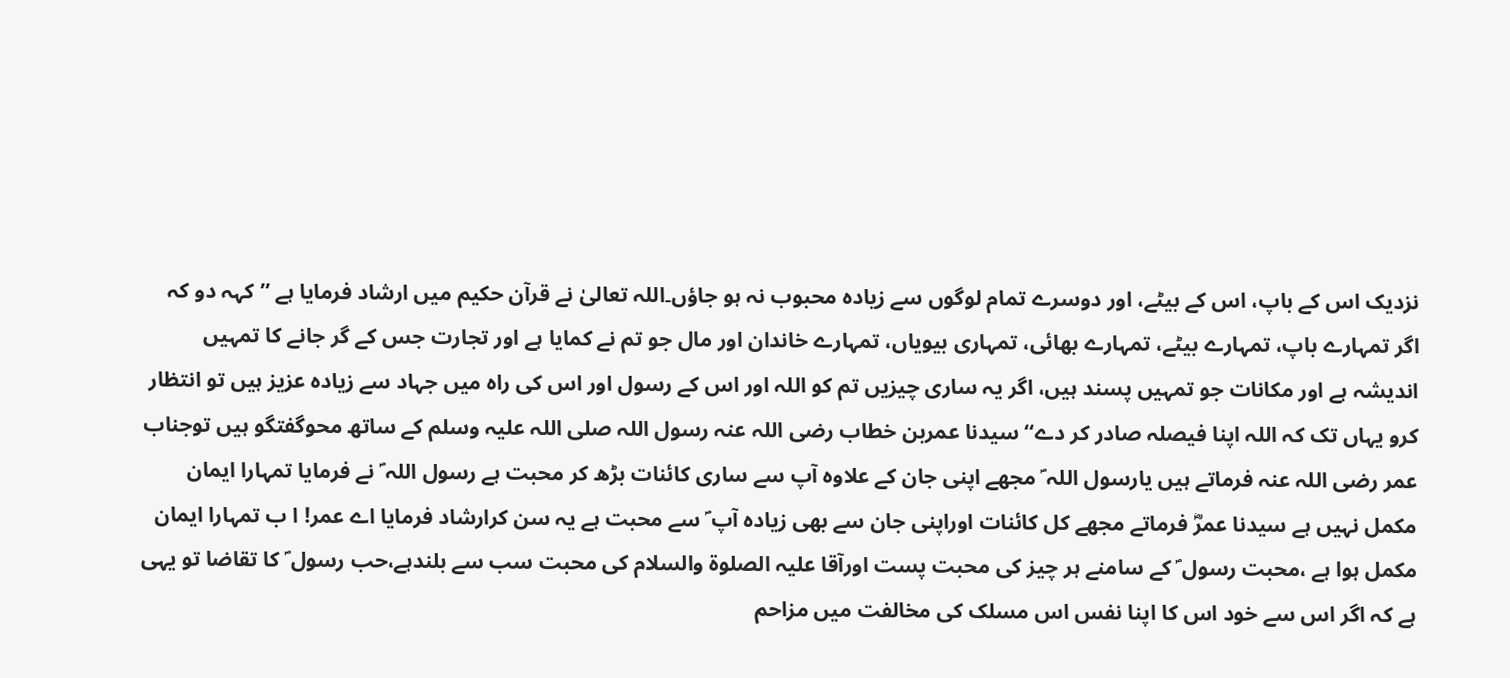نزدیک اس کے باپ، اس کے بیٹے، اور دوسرے تمام لوگوں سے زیادہ محبوب نہ ہو جاؤں۔اللہ تعالیٰ نے قرآن حکیم میں ارشاد فرمایا ہے ’’کہہ دو کہ اگر تمہارے باپ، تمہارے بیٹے، تمہارے بھائی، تمہاری بیویاں، تمہارے خاندان اور مال جو تم نے کمایا ہے اور تجارت جس کے گر جانے کا تمہیں اندیشہ ہے اور مکانات جو تمہیں پسند ہیں، اگر یہ ساری چیزیں تم کو اللہ اور اس کے رسول اور اس کی راہ میں جہاد سے زیادہ عزیز ہیں تو انتظار کرو یہاں تک کہ اللہ اپنا فیصلہ صادر کر دے‘‘ سیدنا عمربن خطاب رضی اللہ عنہ رسول اللہ صلی اللہ علیہ وسلم کے ساتھ محوگفتگو ہیں توجناب عمر رضی اللہ عنہ فرماتے ہیں یارسول اللہ ؐ مجھے اپنی جان کے علاوہ آپ سے ساری کائنات بڑھ کر محبت ہے رسول اللہ ؐ نے فرمایا تمہارا ایمان مکمل نہیں ہے سیدنا عمرؓ فرماتے مجھے کل کائنات اوراپنی جان سے بھی زیادہ آپ ؐ سے محبت ہے یہ سن کرارشاد فرمایا اے عمر! ا ب تمہارا ایمان مکمل ہوا ہے ،محبت رسول ؐ کے سامنے ہر چیز کی محبت پست اورآقا علیہ الصلوۃ والسلام کی محبت سب سے بلندہے،حب رسول ؐ کا تقاضا تو یہی ہے کہ اگر اس سے خود اس کا اپنا نفس اس مسلک کی مخالفت میں مزاحم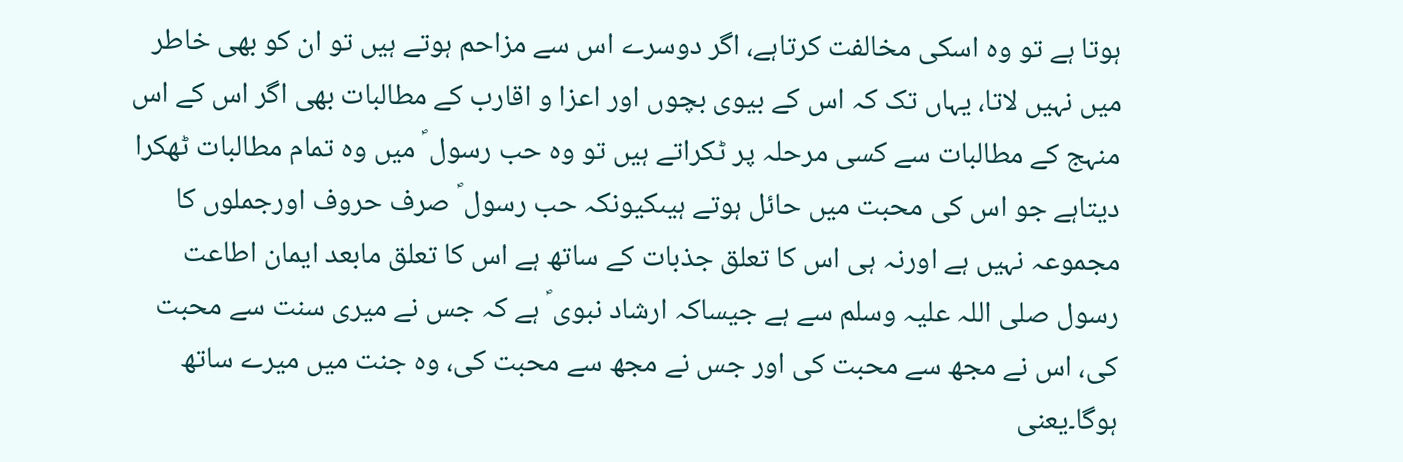ہوتا ہے تو وہ اسکی مخالفت کرتاہے، اگر دوسرے اس سے مزاحم ہوتے ہیں تو ان کو بھی خاطر میں نہیں لاتا، یہاں تک کہ اس کے بیوی بچوں اور اعزا و اقارب کے مطالبات بھی اگر اس کے اس منہج کے مطالبات سے کسی مرحلہ پر ٹکراتے ہیں تو وہ حب رسول ؐ میں وہ تمام مطالبات ٹھکرا دیتاہے جو اس کی محبت میں حائل ہوتے ہیںکیونکہ حب رسول ؐ صرف حروف اورجملوں کا مجموعہ نہیں ہے اورنہ ہی اس کا تعلق جذبات کے ساتھ ہے اس کا تعلق مابعد ایمان اطاعت رسول صلی اللہ علیہ وسلم سے ہے جیساکہ ارشاد نبوی ؐ ہے کہ جس نے میری سنت سے محبت کی، اس نے مجھ سے محبت کی اور جس نے مجھ سے محبت کی، وہ جنت میں میرے ساتھ ہوگا۔یعنی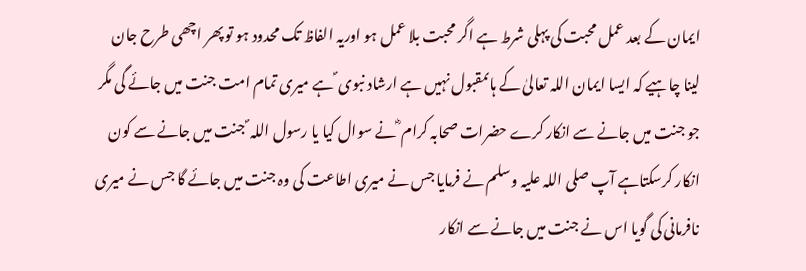ایمان کے بعد عمل محبت کی پہلی شرط ہے اگر محبت بلا عمل ہو اوریہ الفاظ تک محدود ہو تو پھر اچھی طرح جان لینا چاہیے کہ ایسا ایمان اللہ تعالیٰ کے ہاںمقبول نہیں ہے ارشاد نبوی ؐ ہے میری تمام امت جنت میں جائے گی مگر جو جنت میں جانے سے انکار کرے حضرات صحابہ کرام ؓ نے سوال کیا یا رسول اللہ ؐ جنت میں جانے سے کون انکار کرسکتاہے آپ صلی اللہ علیہ وسلم نے فرمایا جس نے میری اطاعت کی وہ جنت میں جائے گا جس نے میری نافرمانی کی گویا اس نے جنت میں جانے سے انکار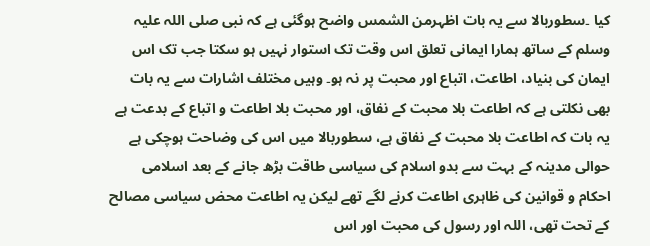کیا ۔سطوربالا سے یہ بات اظہرمن الشمس واضح ہوگئی ہے کہ نبی صلی اللہ علیہ وسلم کے ساتھ ہمارا ایمانی تعلق اس وقت تک استوار نہیں ہو سکتا جب تک اس ایمان کی بنیاد، اطاعت، اتباع اور محبت پر نہ ہو۔ وہیں مختلف اشارات سے یہ بات بھی نکلتی ہے کہ اطاعت بلا محبت کے نفاق، اور محبت بلا اطاعت و اتباع کے بدعت ہے یہ بات کہ اطاعت بلا محبت کے نفاق ہے، سطوربالا میں اس کی وضاحت ہوچکی ہے حوالی مدینہ کے بہت سے بدو اسلام کی سیاسی طاقت بڑھ جانے کے بعد اسلامی احکام و قوانین کی ظاہری اطاعت کرنے لگے تھے لیکن یہ اطاعت محض سیاسی مصالح کے تحت تھی، اللہ اور رسول کی محبت اور اس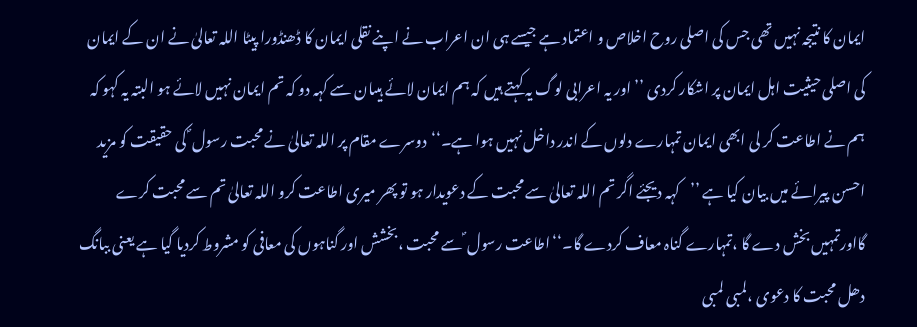ایمان کا نتیجہ نہیں تھی جس کی اصلی روح اخلاص و اعتماد ہے جیسے ہی ان اعراب نے اپنے نقلی ایمان کا ڈھنڈورا پیٹا اللہ تعالیٰ نے ان کے ایمان کی اصلی حیثیت اہل ایمان پر اشکار کردی ’’اور یہ اعرابی لوگ یہ کہتے ہیں کہ ہم ایمان لائے ہیںان سے کہہ دو کہ تم ایمان نہیں لائے ہو البتہ یہ کہو کہ ہم نے اطاعت کر لی ابھی ایمان تمہارے دلوں کے اندر داخل نہیں ہوا ہے۔‘‘دوسرے مقام پر اللہ تعالیٰ نے محبت رسول ؐ کی حقیقت کو مزید احسن پیرائے میں بیان کیا ہے ’’کہہ دیجئے اگر تم اللہ تعالیٰ سے محبت کے دعویدار ہو تو پھر میری اطاعت کرو اللہ تعالیٰ تم سے محبت کرے گااورتمہیں بخش دے گا ،تمہارے گناہ معاف کردے گا۔‘‘اطاعت رسول ؐ سے محبت ،بخشش اور گناہوں کی معافی کو مشروط کردیا گیا ہے یعنی ببانگ دھل محبت کا دعوی ،لمبی لمبی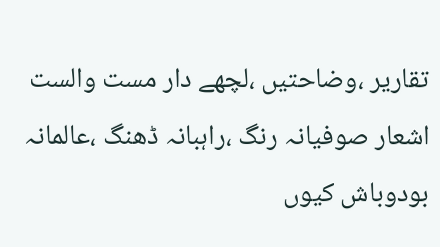تقاریر ،وضاحتیں ،لچھے دار مست والست اشعار صوفیانہ رنگ ،راہبانہ ڈھنگ ،عالمانہ بودوباش کیوں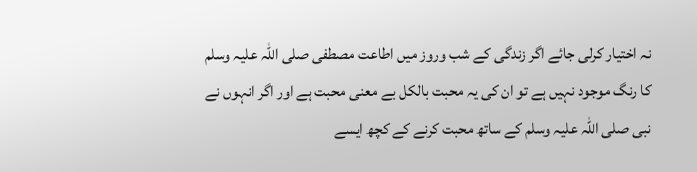نہ اختیار کرلی جائے اگر زندگی کے شب وروز میں اطاعت مصطفی صلی اللہ علیہ وسلم کا رنگ موجود نہیں ہے تو ان کی یہ محبت بالکل بے معنی محبت ہے اور اگر انہوں نے نبی صلی اللہ علیہ وسلم کے ساتھ محبت کرنے کے کچھ ایسے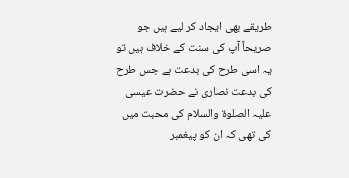طریقے بھی ایجاد کر لیے ہیں جو صریحاً آپ کی سنت کے خلاف ہیں تو یہ اسی طرح کی بدعت ہے جس طرح کی بدعت نصاری نے حضرت عیسی علیہ الصلوۃ والسلام کی محبت میں کی تھی کہ ان کو پیغمبر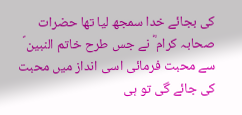کی بجائے خدا سمجھ لیا تھا حضرات صحابہ کرام ؓ نے جس طرح خاتم النبین ؐ سے محبت فرمائی اسی انداز میں محبت کی جائے گی تو ہی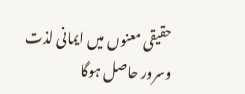حقیقی معنوں میں ایمانی لذت وسرور حاصل ہوگا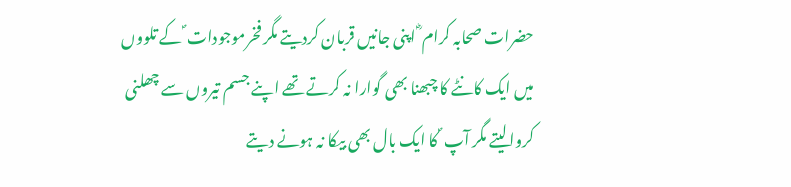حضرات صحابہ کرام ؓ اپنی جانیں قربان کردیتے مگر فخرموجودات ؐ کے تلووں میں ایک کانٹے کا چبھنا بھی گوارا نہ کرتے تھے اپنے جسم تیروں سے چھلنی کروالیتے مگر آپ ؐ کا ایک بال بھی بیکا نہ ہونے دیتے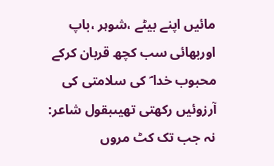مائیں اپنے بیٹے ،شوہر ،باپ اوربھائی سب کچھ قربان کرکے محبوب خدا ؐ کی سلامتی کی آرزوئیں رکھتی تھیںبقول شاعر:
نہ جب تک کٹ مروں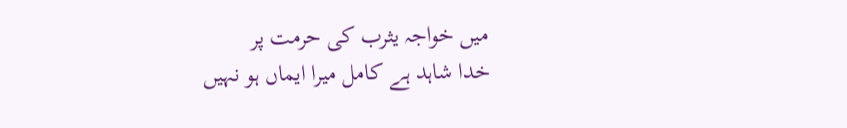میں خواجہ یثرب کی حرمت پر
خدا شاہد ہے کامل میرا ایماں ہو نہیں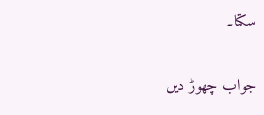سکتا۔

جواب چھوڑ دیں